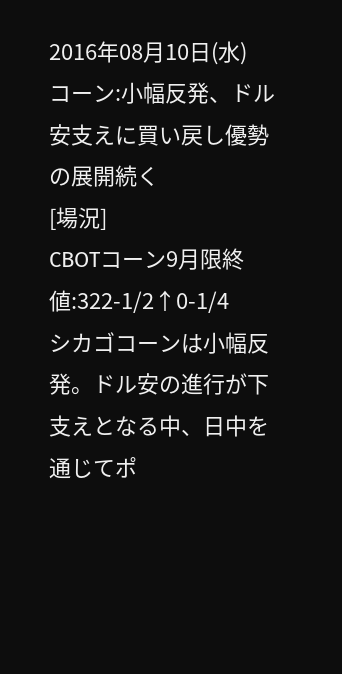2016年08月10日(水)
コーン:小幅反発、ドル安支えに買い戻し優勢の展開続く
[場況]
CBOTコーン9月限終値:322-1/2↑0-1/4
シカゴコーンは小幅反発。ドル安の進行が下支えとなる中、日中を通じてポ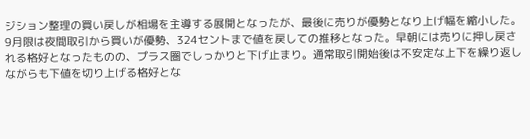ジション整理の買い戻しが相場を主導する展開となったが、最後に売りが優勢となり上げ幅を縮小した。9月限は夜間取引から買いが優勢、324セントまで値を戻しての推移となった。早朝には売りに押し戻される格好となったものの、プラス圏でしっかりと下げ止まり。通常取引開始後は不安定な上下を繰り返しながらも下値を切り上げる格好とな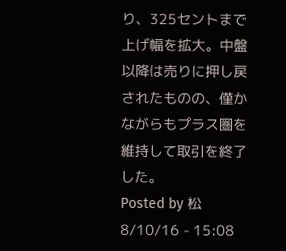り、325セントまで上げ幅を拡大。中盤以降は売りに押し戻されたものの、僅かながらもプラス圏を維持して取引を終了した。
Posted by 松 8/10/16 - 15:08